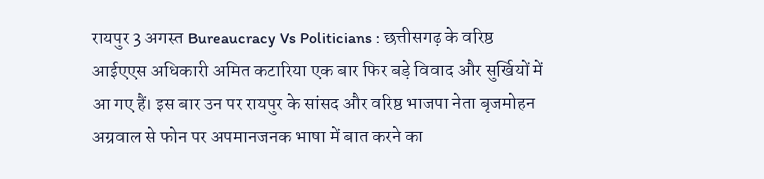रायपुर 3 अगस्त Bureaucracy Vs Politicians : छत्तीसगढ़ के वरिष्ठ आईएएस अधिकारी अमित कटारिया एक बार फिर बड़े विवाद और सुर्खियों में आ गए हैं। इस बार उन पर रायपुर के सांसद और वरिष्ठ भाजपा नेता बृजमोहन अग्रवाल से फोन पर अपमानजनक भाषा में बात करने का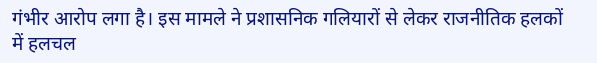गंभीर आरोप लगा है। इस मामले ने प्रशासनिक गलियारों से लेकर राजनीतिक हलकों में हलचल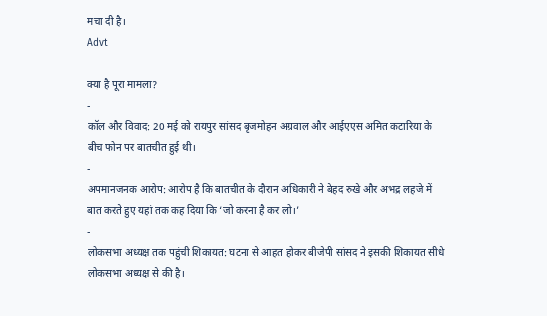मचा दी है।
Advt

क्या है पूरा मामला?
-
कॉल और विवाद: 20 मई को रायपुर सांसद बृजमोहन अग्रवाल और आईएएस अमित कटारिया के बीच फोन पर बातचीत हुई थी।
-
अपमानजनक आरोप: आरोप है कि बातचीत के दौरान अधिकारी ने बेहद रुखे और अभद्र लहजे में बात करते हुए यहां तक कह दिया कि ‘जो करना है कर लो।’
-
लोकसभा अध्यक्ष तक पहुंची शिकायत: घटना से आहत होकर बीजेपी सांसद ने इसकी शिकायत सीधे लोकसभा अध्यक्ष से की है।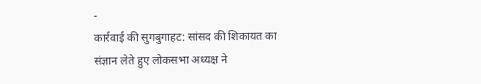-
कार्रवाई की सुगबुगाहट: सांसद की शिकायत का संज्ञान लेते हुए लोकसभा अध्यक्ष ने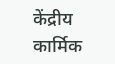केंद्रीय कार्मिक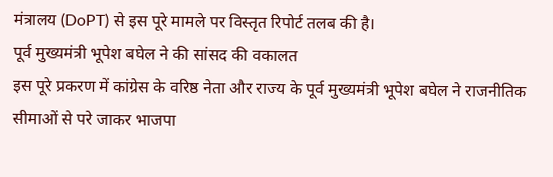मंत्रालय (DoPT) से इस पूरे मामले पर विस्तृत रिपोर्ट तलब की है।
पूर्व मुख्यमंत्री भूपेश बघेल ने की सांसद की वकालत
इस पूरे प्रकरण में कांग्रेस के वरिष्ठ नेता और राज्य के पूर्व मुख्यमंत्री भूपेश बघेल ने राजनीतिक सीमाओं से परे जाकर भाजपा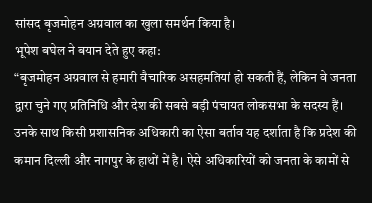सांसद बृजमोहन अग्रवाल का खुला समर्थन किया है।
भूपेश बघेल ने बयान देते हुए कहा:
“बृजमोहन अग्रवाल से हमारी वैचारिक असहमतियां हो सकती हैं, लेकिन वे जनता द्वारा चुने गए प्रतिनिधि और देश की सबसे बड़ी पंचायत लोकसभा के सदस्य हैं। उनके साथ किसी प्रशासनिक अधिकारी का ऐसा बर्ताव यह दर्शाता है कि प्रदेश की कमान दिल्ली और नागपुर के हाथों में है। ऐसे अधिकारियों को जनता के कामों से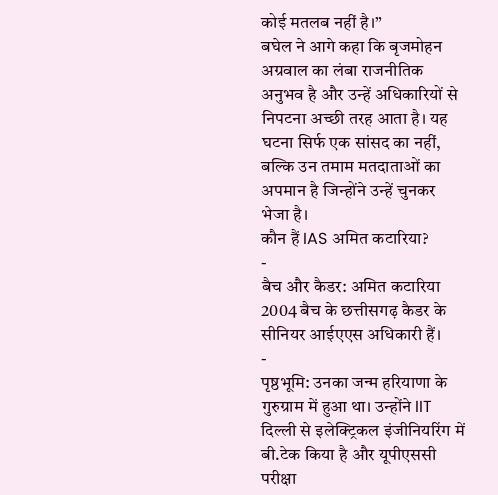कोई मतलब नहीं है।”
बघेल ने आगे कहा कि बृजमोहन अग्रवाल का लंबा राजनीतिक अनुभव है और उन्हें अधिकारियों से निपटना अच्छी तरह आता है। यह घटना सिर्फ एक सांसद का नहीं, बल्कि उन तमाम मतदाताओं का अपमान है जिन्होंने उन्हें चुनकर भेजा है।
कौन हैं IAS अमित कटारिया?
-
बैच और कैडर: अमित कटारिया 2004 बैच के छत्तीसगढ़ कैडर के सीनियर आईएएस अधिकारी हैं।
-
पृष्ठभूमि: उनका जन्म हरियाणा के गुरुग्राम में हुआ था। उन्होंने IIT दिल्ली से इलेक्ट्रिकल इंजीनियरिंग में बी.टेक किया है और यूपीएससी परीक्षा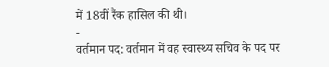में 18वीं रैंक हासिल की थी।
-
वर्तमान पद: वर्तमान में वह स्वास्थ्य सचिव के पद पर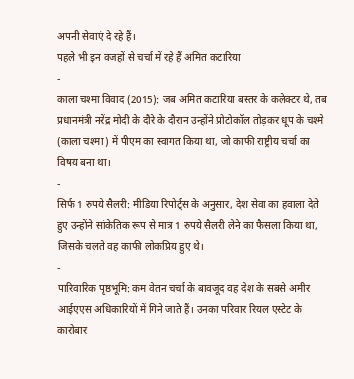अपनी सेवाएं दे रहे हैं।
पहले भी इन वजहों से चर्चा में रहे हैं अमित कटारिया
-
काला चश्मा विवाद (2015): जब अमित कटारिया बस्तर के कलेक्टर थे, तब प्रधानमंत्री नरेंद्र मोदी के दौरे के दौरान उन्होंने प्रोटोकॉल तोड़कर धूप के चश्मे (काला चश्मा) में पीएम का स्वागत किया था, जो काफी राष्ट्रीय चर्चा का विषय बना था।
-
सिर्फ 1 रुपये सैलरी: मीडिया रिपोर्ट्स के अनुसार, देश सेवा का हवाला देते हुए उन्होंने सांकेतिक रूप से मात्र 1 रुपये सैलरी लेने का फैसला किया था, जिसके चलते वह काफी लोकप्रिय हुए थे।
-
पारिवारिक पृष्ठभूमि: कम वेतन चर्चा के बावजूद वह देश के सबसे अमीर आईएएस अधिकारियों में गिने जाते हैं। उनका परिवार रियल एस्टेट के कारोबार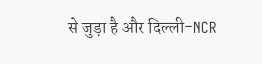से जुड़ा है और दिल्ली-NCR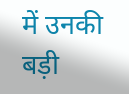में उनकी बड़ी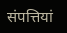संपत्तियां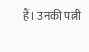हैं। उनकी पत्नी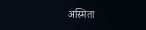अस्मिता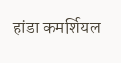हांडा कमर्शियल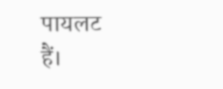पायलट हैं।